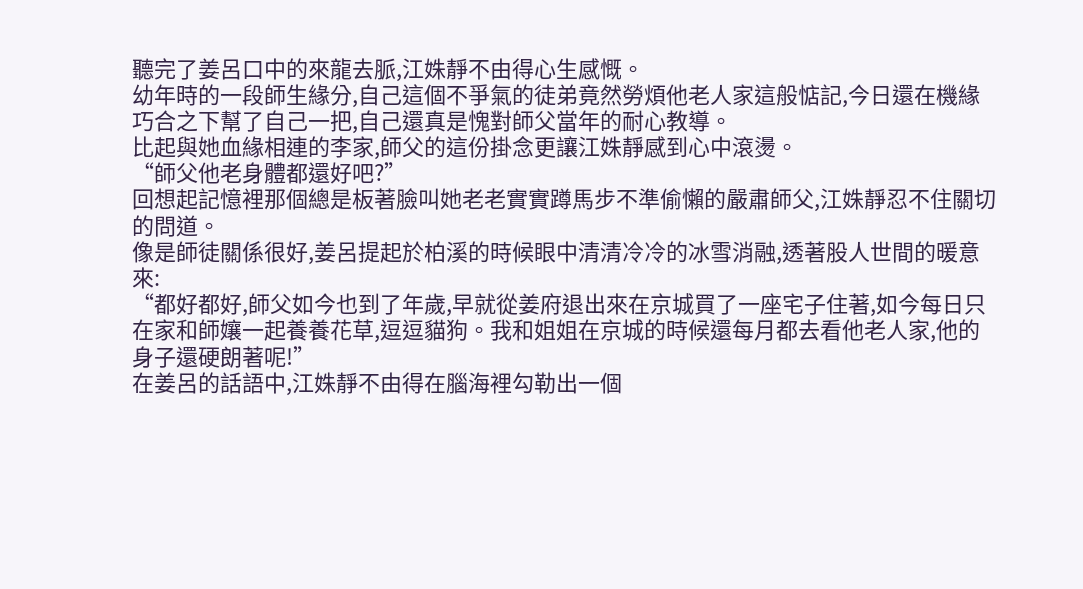聽完了姜呂口中的來龍去脈,江姝靜不由得心生感慨。
幼年時的一段師生緣分,自己這個不爭氣的徒弟竟然勞煩他老人家這般惦記,今日還在機緣巧合之下幫了自己一把,自己還真是愧對師父當年的耐心教導。
比起與她血緣相連的李家,師父的這份掛念更讓江姝靜感到心中滾燙。
“師父他老身體都還好吧?”
回想起記憶裡那個總是板著臉叫她老老實實蹲馬步不準偷懶的嚴肅師父,江姝靜忍不住關切的問道。
像是師徒關係很好,姜呂提起於柏溪的時候眼中清清冷冷的冰雪消融,透著股人世間的暖意來:
“都好都好,師父如今也到了年歲,早就從姜府退出來在京城買了一座宅子住著,如今每日只在家和師孃一起養養花草,逗逗貓狗。我和姐姐在京城的時候還每月都去看他老人家,他的身子還硬朗著呢!”
在姜呂的話語中,江姝靜不由得在腦海裡勾勒出一個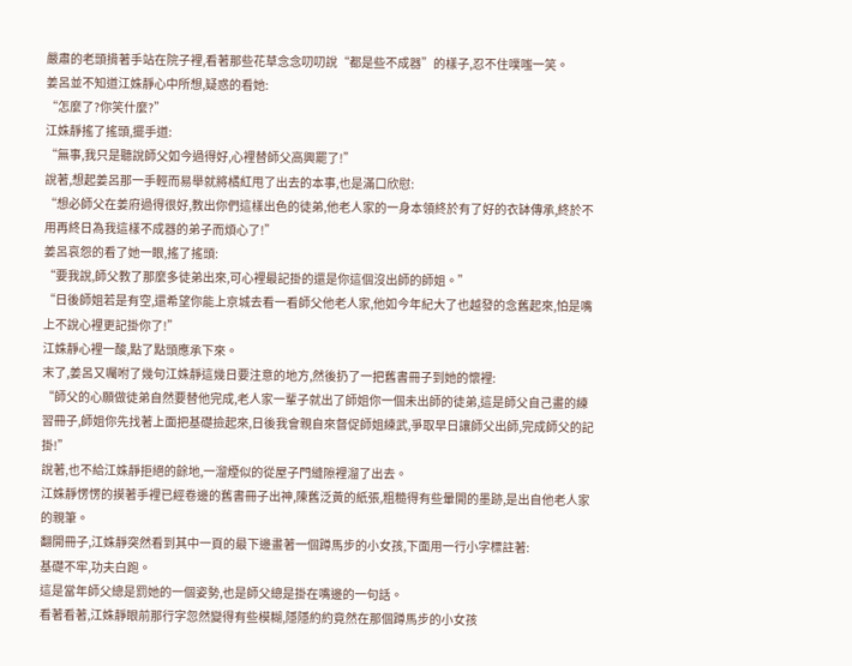嚴肅的老頭揹著手站在院子裡,看著那些花草念念叨叨說“都是些不成器”的樣子,忍不住噗嗤一笑。
姜呂並不知道江姝靜心中所想,疑惑的看她:
“怎麼了?你笑什麼?”
江姝靜搖了搖頭,擺手道:
“無事,我只是聽說師父如今過得好,心裡替師父高興罷了!”
說著,想起姜呂那一手輕而易舉就將橘紅甩了出去的本事,也是滿口欣慰:
“想必師父在姜府過得很好,教出你們這樣出色的徒弟,他老人家的一身本領終於有了好的衣缽傳承,終於不用再終日為我這樣不成器的弟子而煩心了!”
姜呂哀怨的看了她一眼,搖了搖頭:
“要我說,師父教了那麼多徒弟出來,可心裡最記掛的還是你這個沒出師的師姐。”
“日後師姐若是有空,還希望你能上京城去看一看師父他老人家,他如今年紀大了也越發的念舊起來,怕是嘴上不說心裡更記掛你了!”
江姝靜心裡一酸,點了點頭應承下來。
末了,姜呂又囑咐了幾句江姝靜這幾日要注意的地方,然後扔了一把舊書冊子到她的懷裡:
“師父的心願做徒弟自然要替他完成,老人家一輩子就出了師姐你一個未出師的徒弟,這是師父自己畫的練習冊子,師姐你先找著上面把基礎撿起來,日後我會親自來督促師姐練武,爭取早日讓師父出師,完成師父的記掛!”
說著,也不給江姝靜拒絕的餘地,一溜煙似的從屋子門縫隙裡溜了出去。
江姝靜愣愣的摸著手裡已經卷邊的舊書冊子出神,陳舊泛黃的紙張,粗糙得有些暈開的墨跡,是出自他老人家的親筆。
翻開冊子,江姝靜突然看到其中一頁的最下邊畫著一個蹲馬步的小女孩,下面用一行小字標註著:
基礎不牢,功夫白跑。
這是當年師父總是罰她的一個姿勢,也是師父總是掛在嘴邊的一句話。
看著看著,江姝靜眼前那行字忽然變得有些模糊,隱隱約約竟然在那個蹲馬步的小女孩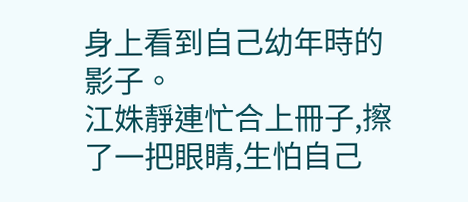身上看到自己幼年時的影子。
江姝靜連忙合上冊子,擦了一把眼睛,生怕自己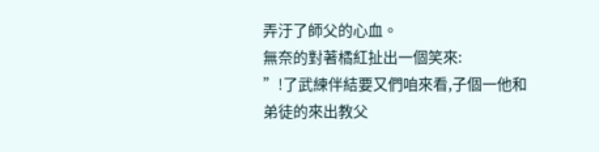弄汙了師父的心血。
無奈的對著橘紅扯出一個笑來:
”!了武練伴結要又們咱來看,子個一他和弟徒的來出教父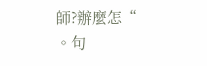師?辦麼怎“
。句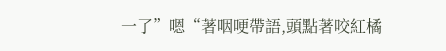一了”嗯“著咽哽帶語,頭點著咬紅橘